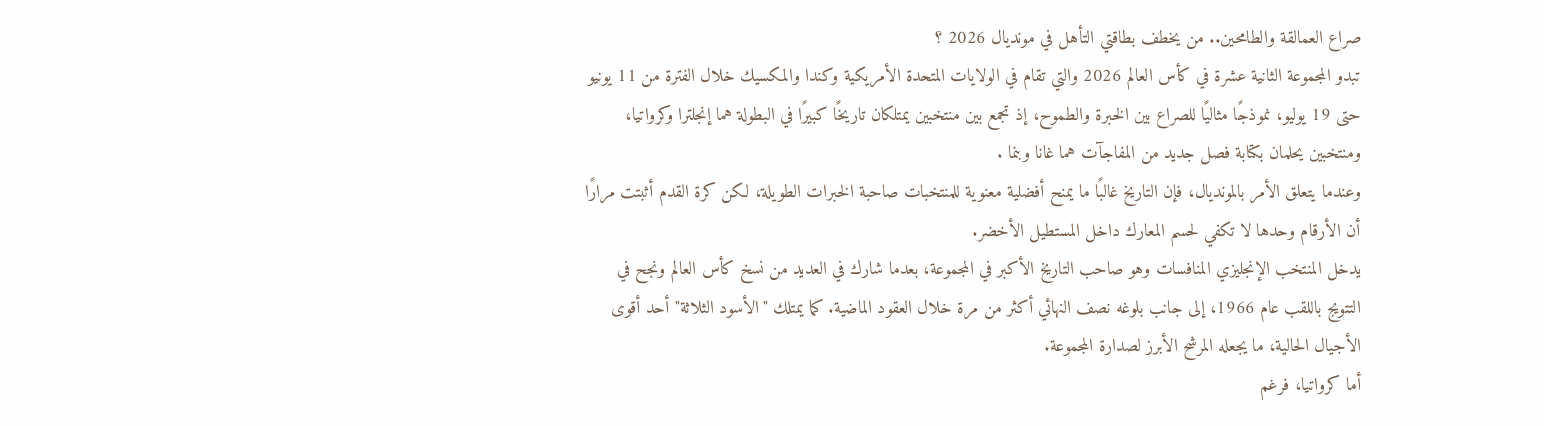صراع العمالقة والطامحين.. من يخطف بطاقتي التأهل في مونديال 2026 ؟
تبدو المجموعة الثانية عشرة في كأس العالم 2026 والتي تقام في الولايات المتحدة الأمريكية وكندا والمكسيك خلال الفترة من 11 يونيو حتى 19 يوليو، نموذجًا مثاليًا للصراع بين الخبرة والطموح، إذ تجمع بين منتخبين يمتلكان تاريخًا كبيرًا في البطولة هما إنجلترا وكرواتيا، ومنتخبين يحلمان بكتابة فصل جديد من المفاجآت هما غانا وبنما .
وعندما يتعلق الأمر بالمونديال، فإن التاريخ غالبًا ما يمنح أفضلية معنوية للمنتخبات صاحبة الخبرات الطويلة، لكن كرة القدم أثبتت مرارًا أن الأرقام وحدها لا تكفي لحسم المعارك داخل المستطيل الأخضر.
يدخل المنتخب الإنجليزي المنافسات وهو صاحب التاريخ الأكبر في المجموعة، بعدما شارك في العديد من نسخ كأس العالم ونجح في التتويج باللقب عام 1966، إلى جانب بلوغه نصف النهائي أكثر من مرة خلال العقود الماضية. كما يمتلك "الأسود الثلاثة" أحد أقوى الأجيال الحالية، ما يجعله المرشح الأبرز لصدارة المجموعة.
أما كرواتيا، فرغم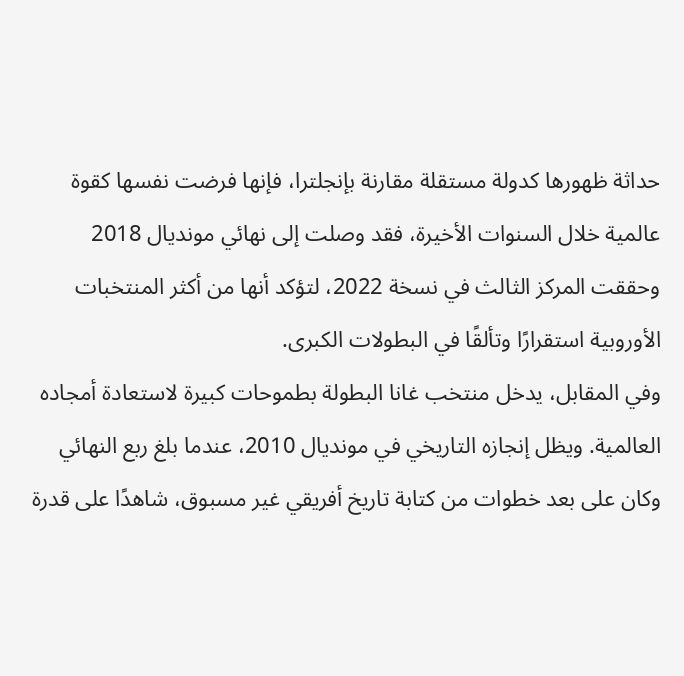حداثة ظهورها كدولة مستقلة مقارنة بإنجلترا، فإنها فرضت نفسها كقوة عالمية خلال السنوات الأخيرة، فقد وصلت إلى نهائي مونديال 2018 وحققت المركز الثالث في نسخة 2022، لتؤكد أنها من أكثر المنتخبات الأوروبية استقرارًا وتألقًا في البطولات الكبرى.
وفي المقابل، يدخل منتخب غانا البطولة بطموحات كبيرة لاستعادة أمجاده العالمية. ويظل إنجازه التاريخي في مونديال 2010، عندما بلغ ربع النهائي وكان على بعد خطوات من كتابة تاريخ أفريقي غير مسبوق، شاهدًا على قدرة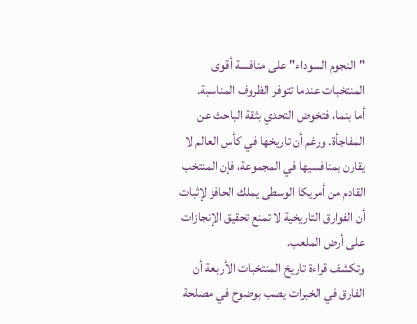"النجوم السوداء" على منافسة أقوى المنتخبات عندما تتوفر الظروف المناسبة.
أما بنما، فتخوض التحدي بثقة الباحث عن المفاجأة. ورغم أن تاريخها في كأس العالم لا يقارن بمنافسيها في المجموعة، فإن المنتخب القادم من أمريكا الوسطى يملك الحافز لإثبات أن الفوارق التاريخية لا تمنع تحقيق الإنجازات على أرض الملعب.
وتكشف قراءة تاريخ المنتخبات الأربعة أن الفارق في الخبرات يصب بوضوح في مصلحة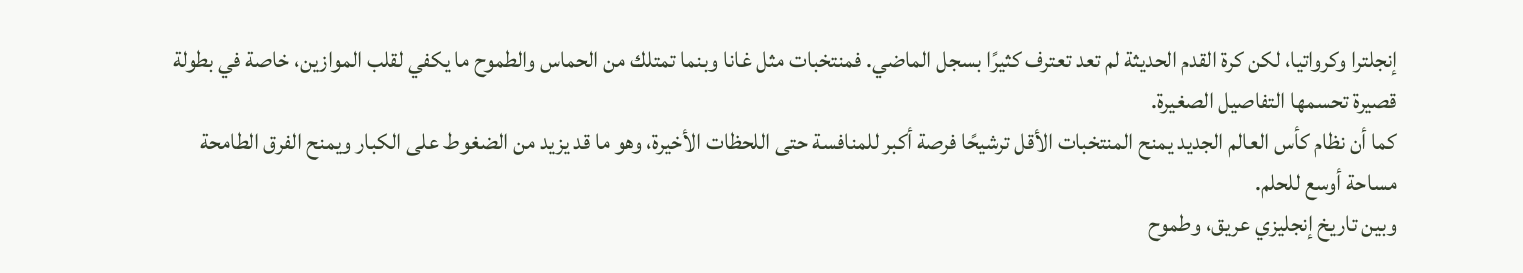إنجلترا وكرواتيا، لكن كرة القدم الحديثة لم تعد تعترف كثيرًا بسجل الماضي. فمنتخبات مثل غانا وبنما تمتلك من الحماس والطموح ما يكفي لقلب الموازين، خاصة في بطولة قصيرة تحسمها التفاصيل الصغيرة.
كما أن نظام كأس العالم الجديد يمنح المنتخبات الأقل ترشيحًا فرصة أكبر للمنافسة حتى اللحظات الأخيرة، وهو ما قد يزيد من الضغوط على الكبار ويمنح الفرق الطامحة مساحة أوسع للحلم.
وبين تاريخ إنجليزي عريق، وطموح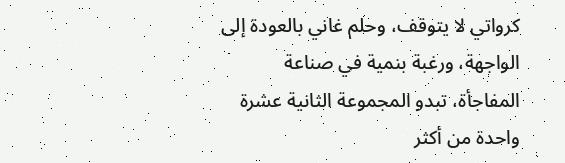كرواتي لا يتوقف، وحلم غاني بالعودة إلى الواجهة، ورغبة بنمية في صناعة المفاجأة، تبدو المجموعة الثانية عشرة واحدة من أكثر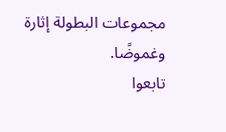مجموعات البطولة إثارة وغموضًا.
تابعوا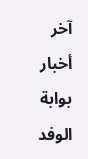آخر أخبار بوابة الوفد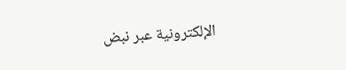الإلكترونية عبر نبض